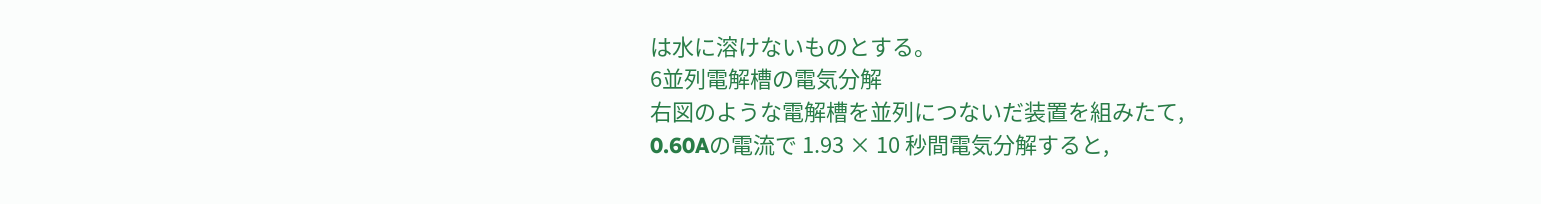は水に溶けないものとする。
6並列電解槽の電気分解
右図のような電解槽を並列につないだ装置を組みたて,
0.60Aの電流で 1.93 × 10 秒間電気分解すると,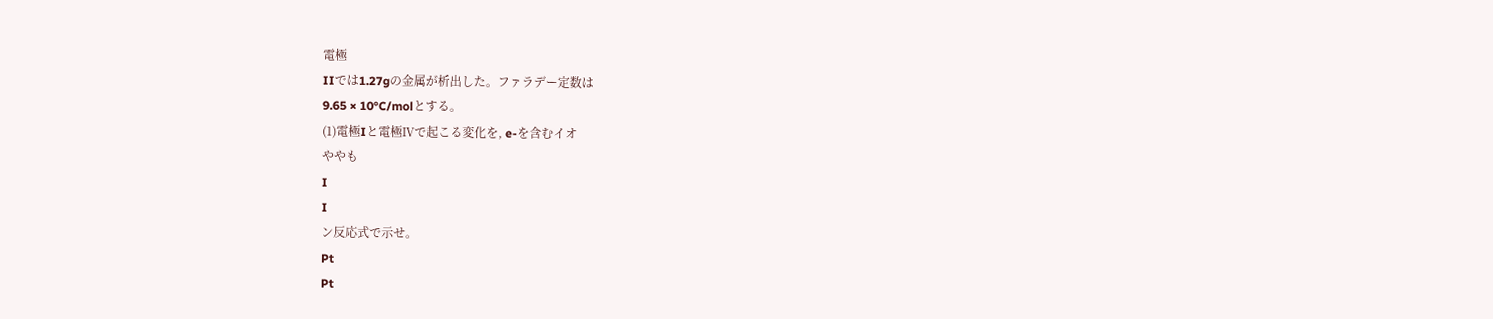電極
IIでは1.27gの金属が析出した。ファラデー定数は
9.65 × 10°C/molとする。
(1)電極Iと電極Ⅳで起こる変化を, e-を含むイオ
ややも
I
I
ン反応式で示せ。
Pt
Pt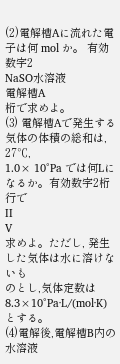(2)電解槽Aに流れた電子は何 mol か。 有効数字2
NaSO水溶液
電解槽A
桁で求めよ。
(3) 電解槽Aで発生する気体の体積の総和は, 27℃,
1.0× 10°Pa では何Lになるか。有効数字2桁行で
II
V
求めよ。ただし, 発生した気体は水に溶けないも
のとし,気体定数は8.3×10°Pa·L/(mol·K)とする。
(4)電解後,電解槽B内の水溶液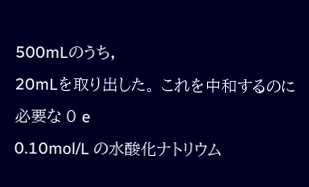500mLのうち,
20mLを取り出した。 これを中和するのに必要な 0 e
0.10mol/L の水酸化ナトリウム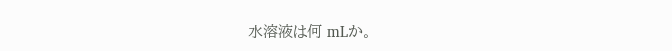水溶液は何 mLか。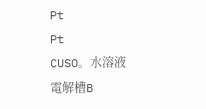Pt
Pt
CUSO。水溶液
電解槽B